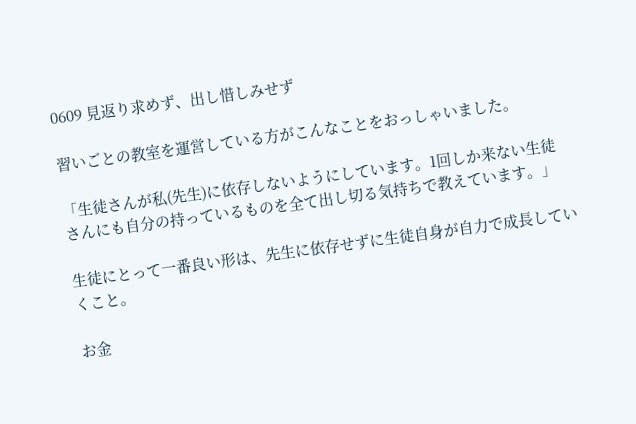0609 見返り求めず、出し惜しみせず

習いごとの教室を運営している方がこんなことをおっしゃいました。

「生徒さんが私(先生)に依存しないようにしています。1回しか来ない生徒さんにも自分の持っているものを全て出し切る気持ちで教えています。」

生徒にとって一番良い形は、先生に依存せずに生徒自身が自力で成長していくこと。

お金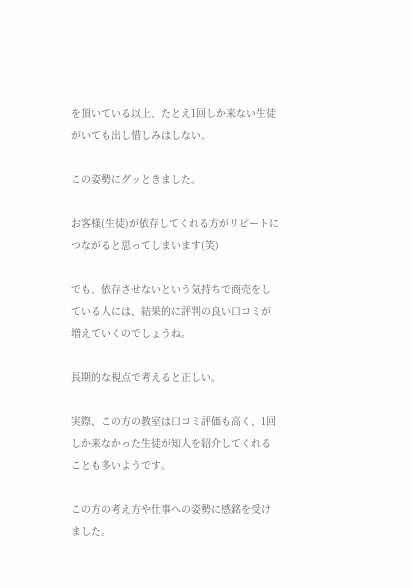を頂いている以上、たとえ1回しか来ない生徒がいても出し惜しみはしない。

この姿勢にグッときました。

お客様(生徒)が依存してくれる方がリピートにつながると思ってしまいます(笑)

でも、依存させないという気持ちで商売をしている人には、結果的に評判の良い口コミが増えていくのでしょうね。

長期的な視点で考えると正しい。

実際、この方の教室は口コミ評価も高く、1回しか来なかった生徒が知人を紹介してくれることも多いようです。

この方の考え方や仕事への姿勢に感銘を受けました。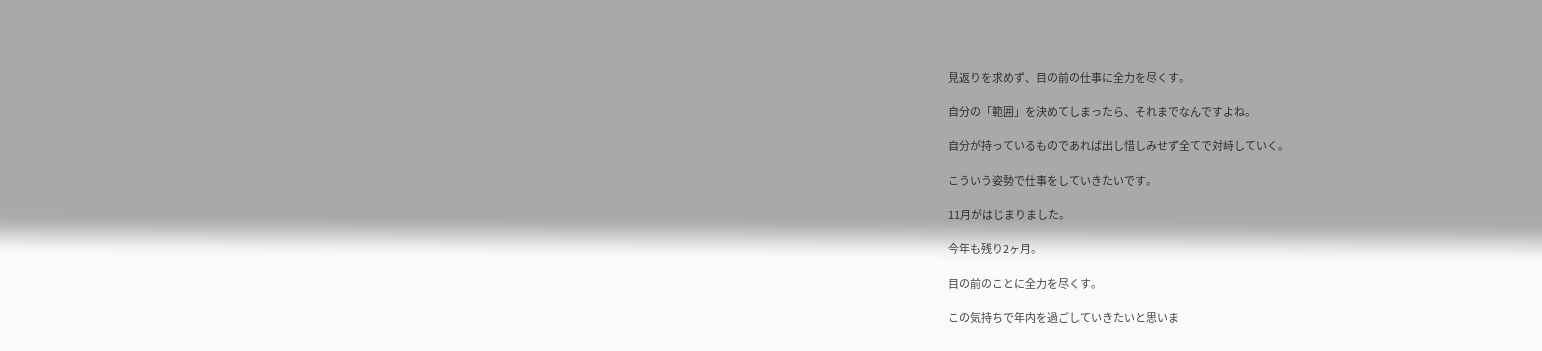見返りを求めず、目の前の仕事に全力を尽くす。

自分の「範囲」を決めてしまったら、それまでなんですよね。

自分が持っているものであれば出し惜しみせず全てで対峙していく。

こういう姿勢で仕事をしていきたいです。

11月がはじまりました。

今年も残り2ヶ月。

目の前のことに全力を尽くす。

この気持ちで年内を過ごしていきたいと思いま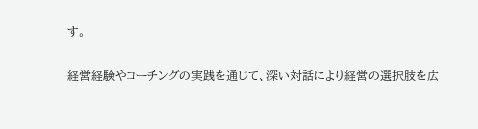す。

経営経験やコーチングの実践を通じて、深い対話により経営の選択肢を広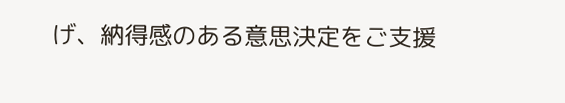げ、納得感のある意思決定をご支援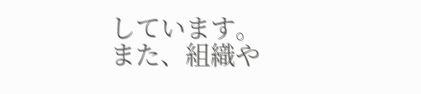しています。また、組織や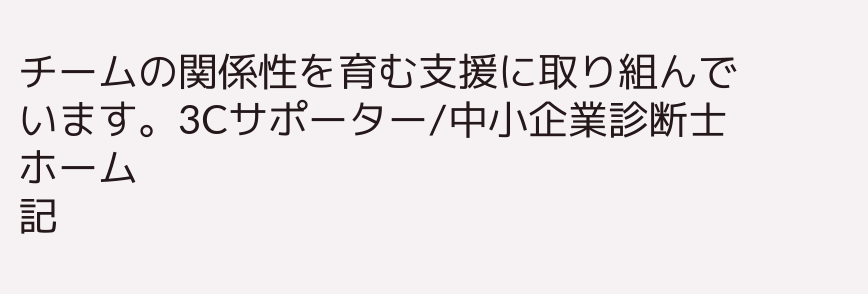チームの関係性を育む支援に取り組んでいます。3Cサポーター/中小企業診断士
ホーム
記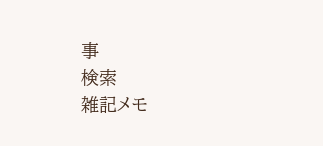事
検索
雑記メモ